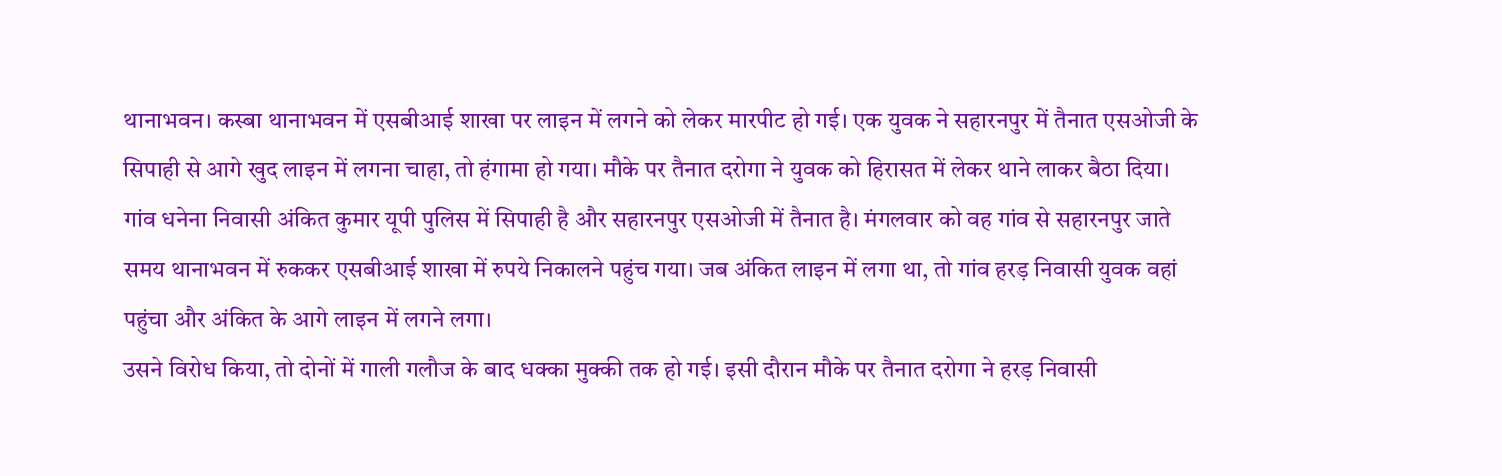थानाभवन। कस्बा थानाभवन में एसबीआई शाखा पर लाइन में लगने को लेकर मारपीट हो गई। एक युवक ने सहारनपुर में तैनात एसओजी के सिपाही से आगे खुद लाइन में लगना चाहा, तो हंगामा हो गया। मौके पर तैनात दरोगा ने युवक को हिरासत में लेकर थाने लाकर बैठा दिया।
गांव धनेना निवासी अंकित कुमार यूपी पुलिस में सिपाही है और सहारनपुर एसओजी में तैनात है। मंगलवार को वह गांव से सहारनपुर जाते समय थानाभवन में रुककर एसबीआई शाखा में रुपये निकालने पहुंच गया। जब अंकित लाइन में लगा था, तो गांव हरड़ निवासी युवक वहां पहुंचा और अंकित के आगे लाइन में लगने लगा।
उसने विरोध किया, तो दोनों में गाली गलौज के बाद धक्का मुक्की तक हो गई। इसी दौरान मौके पर तैनात दरोगा ने हरड़ निवासी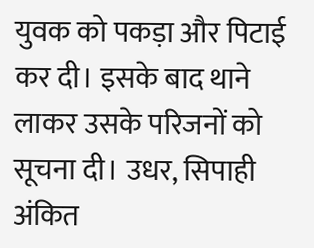युवक को पकड़ा और पिटाई कर दी। इसके बाद थाने लाकर उसके परिजनों को सूचना दी। उधर, सिपाही अंकित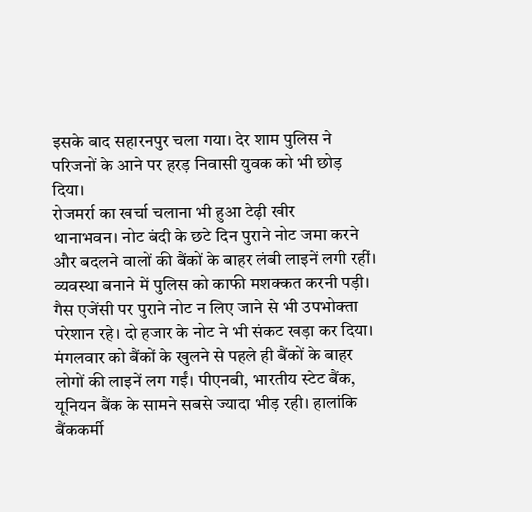इसके बाद सहारनपुर चला गया। देर शाम पुलिस ने परिजनों के आने पर हरड़ निवासी युवक को भी छोड़ दिया।
रोजमर्रा का खर्चा चलाना भी हुआ टेढ़ी खीर
थानाभवन। नोट बंदी के छटे दिन पुराने नोट जमा करने और बदलने वालों की बैंकों के बाहर लंबी लाइनें लगी रहीं। व्यवस्था बनाने में पुलिस को काफी मशक्कत करनी पड़ी। गैस एजेंसी पर पुराने नोट न लिए जाने से भी उपभोक्ता परेशान रहे। दो हजार के नोट ने भी संकट खड़ा कर दिया।
मंगलवार को बैंकों के खुलने से पहले ही बैंकों के बाहर लोगों की लाइनें लग गईं। पीएनबी, भारतीय स्टेट बैंक, यूनियन बैंक के सामने सबसे ज्यादा भीड़ रही। हालांकि बैंककर्मी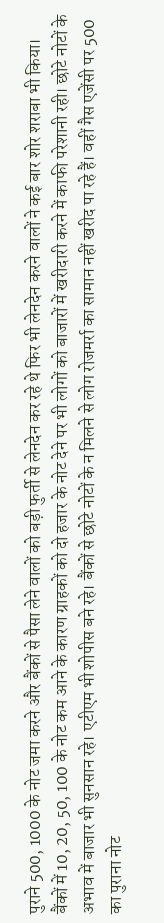पुराने 500, 1000 के नोट जमा करने और बैंकों से पैसा लेने वालों को बड़ी फुर्ती से लेनदेन कर रहे थे फिर भी लेनदेन करने वालों ने कई बार शोर शराबा भी किया।
बैंकों में 10, 20, 50, 100 के नोट कम आने के कारण ग्राहकों को दो हजार के नोट देने पर भी लोगों को बाजारों में खरीदारी करने में काफी परेशानी रही। छोटे नोटों के अभाव में बाजार भी सुनसान रहे। एटीएम भी शोपीस बने रहे। बैंकों से छोटे नोटों के न मिलने से लोग रोजमर्रा का सामान नहीं खरीद पा रहे हैं। वहीं गैस एजेंसी पर 500 का पुराना नोट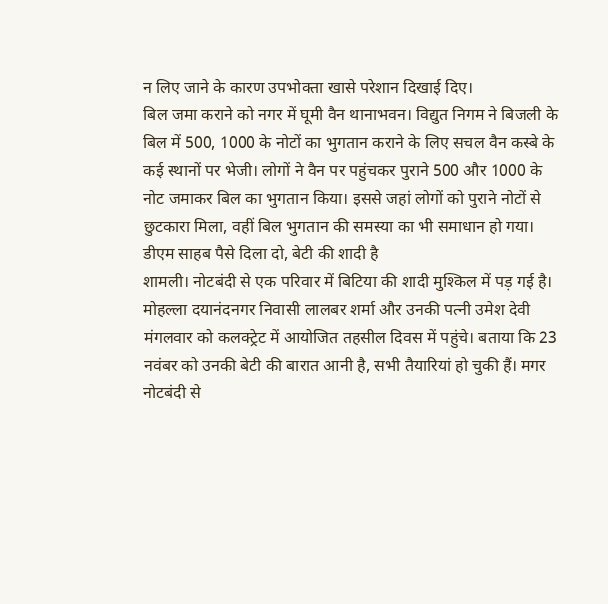न लिए जाने के कारण उपभोक्ता खासे परेशान दिखाई दिए।
बिल जमा कराने को नगर में घूमी वैन थानाभवन। विद्युत निगम ने बिजली के बिल में 500, 1000 के नोटों का भुगतान कराने के लिए सचल वैन कस्बे के कई स्थानों पर भेजी। लोगों ने वैन पर पहुंचकर पुराने 500 और 1000 के नोट जमाकर बिल का भुगतान किया। इससे जहां लोगों को पुराने नोटों से छुटकारा मिला, वहीं बिल भुगतान की समस्या का भी समाधान हो गया।
डीएम साहब पैसे दिला दो, बेटी की शादी है
शामली। नोटबंदी से एक परिवार में बिटिया की शादी मुश्किल में पड़ गई है। मोहल्ला दयानंदनगर निवासी लालबर शर्मा और उनकी पत्नी उमेश देवी मंगलवार को कलक्ट्रेट में आयोजित तहसील दिवस में पहुंचे। बताया कि 23 नवंबर को उनकी बेटी की बारात आनी है, सभी तैयारियां हो चुकी हैं। मगर नोटबंदी से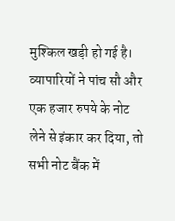मुश्किल खड़ी हो गई है।
व्यापारियों ने पांच सौ और एक हजार रुपये के नोट लेने से इंकार कर दिया, तो सभी नोट बैंक में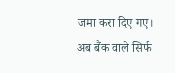जमा करा दिए गए। अब बैंक वाले सिर्फ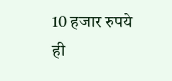10 हजार रुपये ही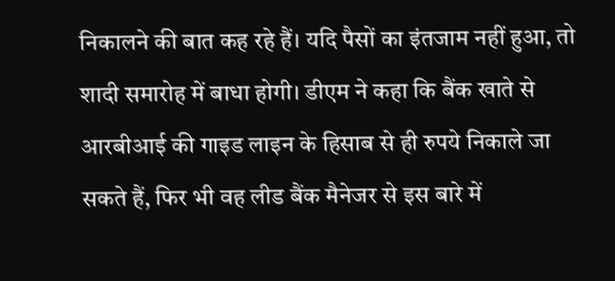निकालने की बात कह रहे हैं। यदि पैसों का इंतजाम नहीं हुआ, तो शादी समारोह में बाधा होगी। डीएम ने कहा कि बैंक खाते से आरबीआई की गाइड लाइन के हिसाब से ही रुपये निकाले जा सकते हैं, फिर भी वह लीड बैंक मैनेजर से इस बारे में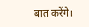बात करेंगे।